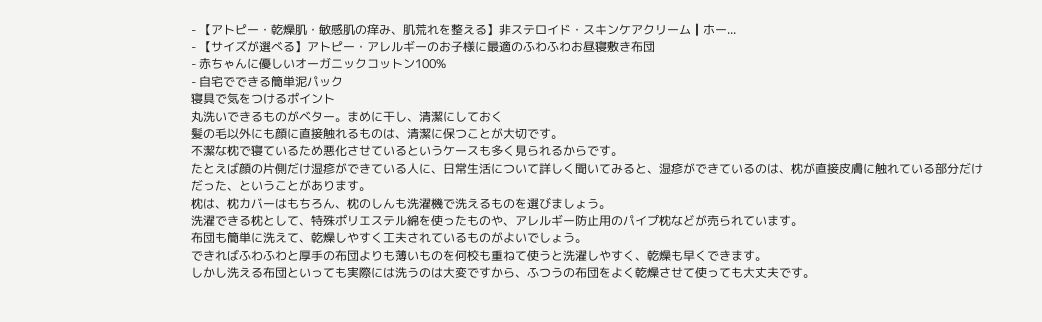- 【アトピー・乾燥肌・敏感肌の痒み、肌荒れを整える】非ステロイド・スキンケアクリーム┃ホー...
- 【サイズが選べる】アトピー・アレルギーのお子様に最適のふわふわお昼寝敷き布団
- 赤ちゃんに優しいオーガニックコットン100%
- 自宅でできる簡単泥パック
寝具で気をつけるポイント
丸洗いできるものがベター。まめに干し、清潔にしておく
髪の毛以外にも顔に直接触れるものは、清潔に保つことが大切です。
不潔な枕で寝ているため悪化させているというケースも多く見られるからです。
たとえば顔の片側だけ湿疹ができている人に、日常生活について詳しく聞いてみると、湿疹ができているのは、枕が直接皮膚に触れている部分だけだった、ということがあります。
枕は、枕カバーはもちろん、枕のしんも洗濯機で洗えるものを選びましょう。
洗濯できる枕として、特殊ポリエステル綿を使ったものや、アレルギー防止用のパイプ枕などが売られています。
布団も簡単に洗えて、乾燥しやすく工夫されているものがよいでしょう。
できればふわふわと厚手の布団よりも薄いものを何校も重ねて使うと洗濯しやすく、乾燥も早くできます。
しかし洗える布団といっても実際には洗うのは大変ですから、ふつうの布団をよく乾燥させて使っても大丈夫です。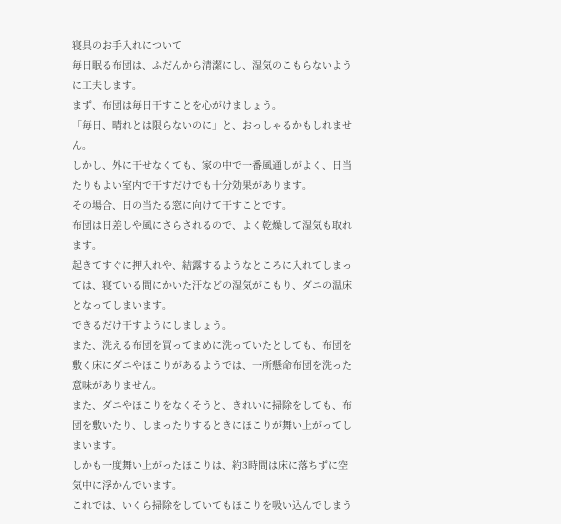寝具のお手入れについて
毎日眠る布団は、ふだんから清潔にし、湿気のこもらないように工夫します。
まず、布団は毎日干すことを心がけましょう。
「毎日、晴れとは限らないのに」と、おっしゃるかもしれません。
しかし、外に干せなくても、家の中で一番風通しがよく、日当たりもよい室内で干すだけでも十分効果があります。
その場合、日の当たる窓に向けて干すことです。
布団は日差しや風にさらされるので、よく乾燥して湿気も取れます。
起きてすぐに押入れや、結露するようなところに入れてしまっては、寝ている間にかいた汗などの湿気がこもり、ダニの温床となってしまいます。
できるだけ干すようにしましょう。
また、洗える布団を買ってまめに洗っていたとしても、布団を敷く床にダニやほこりがあるようでは、一所懸命布団を洗った意味がありません。
また、ダニやほこりをなくそうと、きれいに掃除をしても、布団を敷いたり、しまったりするときにほこりが舞い上がってしまいます。
しかも一度舞い上がったほこりは、約3時間は床に落ちずに空気中に浮かんでいます。
これでは、いくら掃除をしていてもほこりを吸い込んでしまう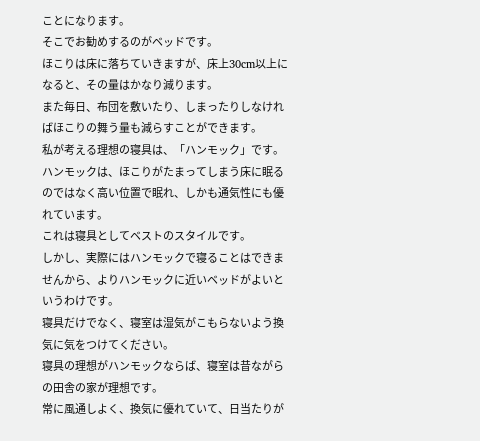ことになります。
そこでお勧めするのがベッドです。
ほこりは床に落ちていきますが、床上30cm以上になると、その量はかなり減ります。
また毎日、布団を敷いたり、しまったりしなければほこりの舞う量も減らすことができます。
私が考える理想の寝具は、「ハンモック」です。
ハンモックは、ほこりがたまってしまう床に眠るのではなく高い位置で眠れ、しかも通気性にも優れています。
これは寝具としてベストのスタイルです。
しかし、実際にはハンモックで寝ることはできませんから、よりハンモックに近いベッドがよいというわけです。
寝具だけでなく、寝室は湿気がこもらないよう換気に気をつけてください。
寝具の理想がハンモックならば、寝室は昔ながらの田舎の家が理想です。
常に風通しよく、換気に優れていて、日当たりが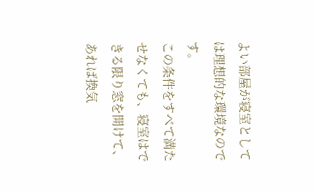よい部屋が寝室としては理想的な環境なのです。
この条件をすべて満たせなくても、寝室はできる限り窓を開けて、あれば換気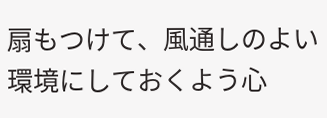扇もつけて、風通しのよい環境にしておくよう心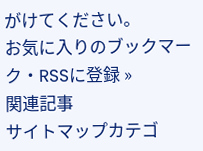がけてください。
お気に入りのブックマーク・RSSに登録 »
関連記事
サイトマップカテゴ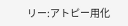リー:アトピー用化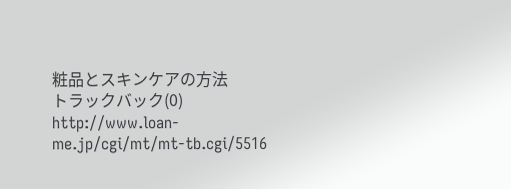粧品とスキンケアの方法
トラックバック(0)
http://www.loan-me.jp/cgi/mt/mt-tb.cgi/5516